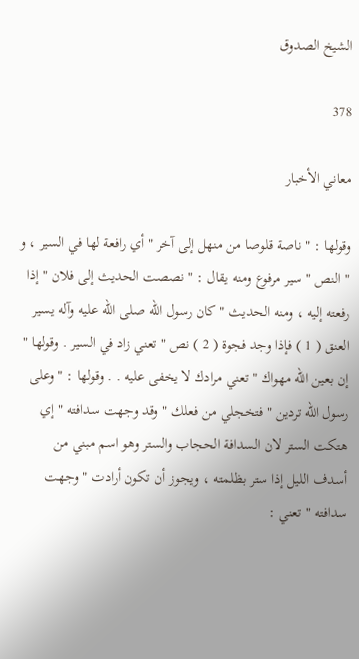الشيخ الصدوق

378

معاني الأخبار

وقولها : " ناصة قلوصا من منهل إلى آخر " أي رافعة لها في السير ، و " النص " سير مرفوع ومنه يقال : " نصصت الحديث إلى فلان " إذا رفعته إليه ، ومنه الحديث " كان رسول الله صلى الله عليه وآله يسير العنق ( 1 ) فإذا وجد فجوة ( 2 ) نص " تعني زاد في السير . وقولها " إن بعين الله مهواك " تعني مرادك لا يخفى عليه . . وقولها : " وعلى رسول الله تردين " فتخجلي من فعلك " وقد وجهت سدافته " إي هتكت الستر لان السدافة الحجاب والستر وهو اسم مبني من أسدف الليل إذا ستر بظلمته ، ويجوز أن تكون أرادت " وجهت سدافته " تعني :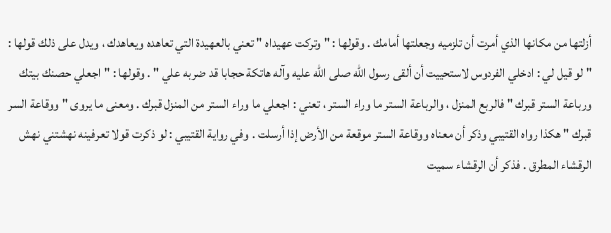أزلتها من مكانها الذي أمرت أن تلزميه وجعلتها أمامك . وقولها : " وتركت عهيداه " تعني بالعهيدة التي تعاهده ويعاهدك ، ويدل على ذلك قولها : " لو قيل لي : ادخلي الفردوس لاستحييت أن ألقى رسول الله صلى الله عليه وآله هاتكة حجابا قد ضربه علي " . وقولها : " اجعلي حصنك بيتك ورباعة الستر قبرك " فالربع المنزل ، والرباعة الستر ما وراء الستر ، تعني : اجعلي ما وراء الستر من المنزل قبرك . ومعنى ما يروى " ووقاعة السر قبرك " هكذا رواه القتيبي وذكر أن معناه ووقاعة الستر موقعة من الأرض إذا أرسلت . وفي رواية القتيبي : لو ذكرت قولا تعرفينه نهشتني نهش الرقشاء المطرق . فذكر أن الرقشاء سميت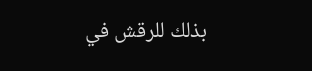بذلك للرقش في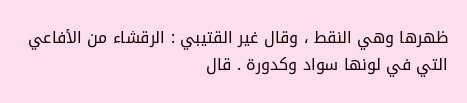ظهرها وهي النقط ، وقال غير القتيبي : الرقشاء من الأفاعي التي في لونها سواد وكدورة . قال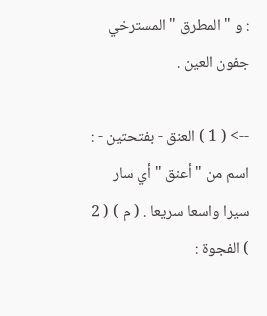: و " المطرق " المسترخي جفون العين .

--> ( 1 ) العنق - بفتحتين - : اسم من " أعنق " أي سار سيرا واسعا سريعا . ( م ) ( 2 ) الفجوة :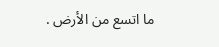ما اتسع من الأرض .